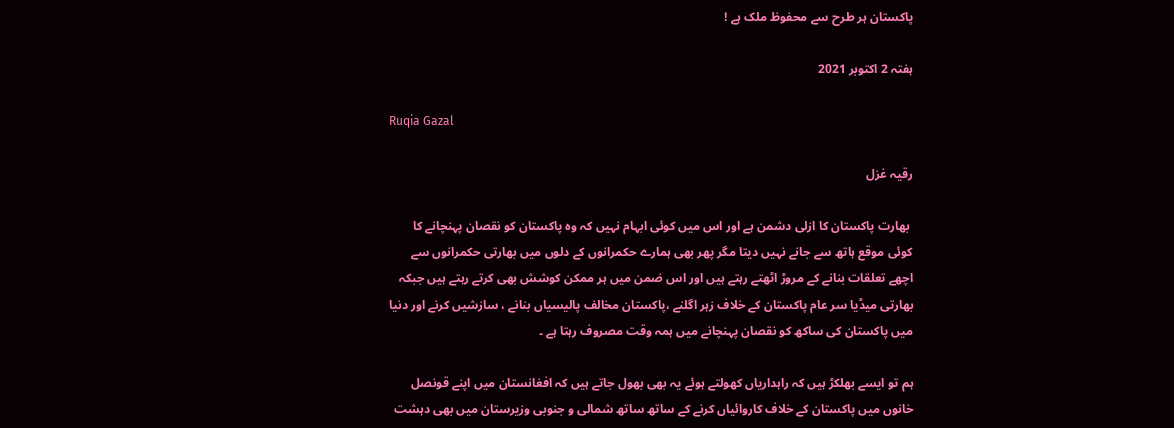پاکستان ہر طرح سے محفوظ ملک ہے !

ہفتہ 2 اکتوبر 2021

Ruqia Gazal

رقیہ غزل

 بھارت پاکستان کا ازلی دشمن ہے اور اس میں کوئی ابہام نہیں کہ وہ پاکستان کو نقصان پہنچانے کا کوئی موقع ہاتھ سے جانے نہیں دیتا مگر پھر بھی ہمارے حکمرانوں کے دلوں میں بھارتی حکمرانوں سے اچھے تعلقات بنانے کے مروڑ اٹھتے رہتے ہیں اور اس ضمن میں ہر ممکن کوشش بھی کرتے رہتے ہیں جبکہ بھارتی میڈیا سر عام پاکستان کے خلاف زہر اگلنے ،پاکستان مخالف پالیسیاں بنانے ، سازشیں کرنے اور دنیا میں پاکستان کی ساکھ کو نقصان پہنچانے میں ہمہ وقت مصروف رہتا ہے ۔

ہم تو ایسے بھلکڑ ہیں کہ راہداریاں کھولتے ہوئے یہ بھی بھول جاتے ہیں کہ افغانستان میں اپنے قونصل خانوں میں پاکستان کے خلاف کاروائیاں کرنے کے ساتھ ساتھ شمالی و جنوبی وزیرستان میں بھی دہشت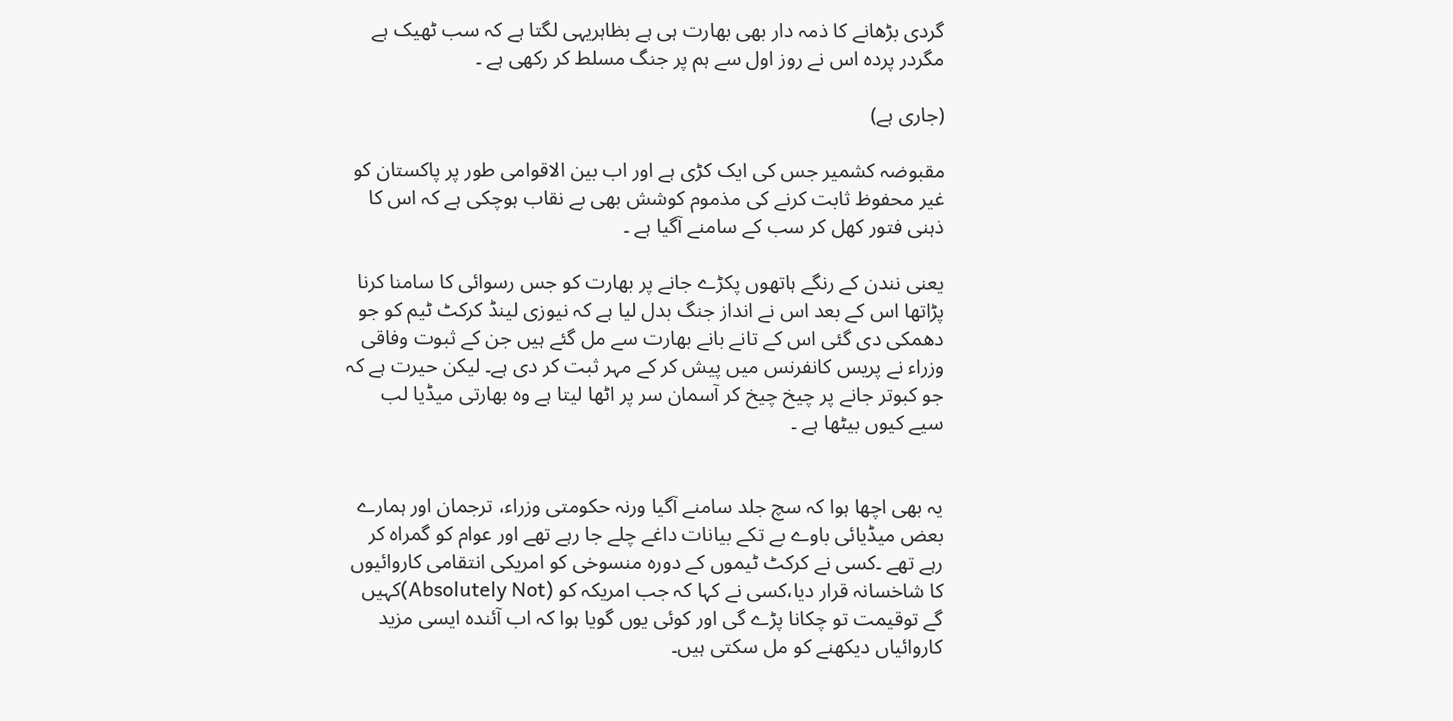گردی بڑھانے کا ذمہ دار بھی بھارت ہی ہے بظاہریہی لگتا ہے کہ سب ٹھیک ہے مگردر پردہ اس نے روز اول سے ہم پر جنگ مسلط کر رکھی ہے ۔

(جاری ہے)

مقبوضہ کشمیر جس کی ایک کڑی ہے اور اب بین الاقوامی طور پر پاکستان کو غیر محفوظ ثابت کرنے کی مذموم کوشش بھی بے نقاب ہوچکی ہے کہ اس کا ذہنی فتور کھل کر سب کے سامنے آگیا ہے ۔

یعنی نندن کے رنگے ہاتھوں پکڑے جانے پر بھارت کو جس رسوائی کا سامنا کرنا پڑاتھا اس کے بعد اس نے انداز جنگ بدل لیا ہے کہ نیوزی لینڈ کرکٹ ٹیم کو جو دھمکی دی گئی اس کے تانے بانے بھارت سے مل گئے ہیں جن کے ثبوت وفاقی وزراء نے پریس کانفرنس میں پیش کر کے مہر ثبت کر دی ہے۔ لیکن حیرت ہے کہ جو کبوتر جانے پر چیخ چیخ کر آسمان سر پر اٹھا لیتا ہے وہ بھارتی میڈیا لب سیے کیوں بیٹھا ہے ۔


یہ بھی اچھا ہوا کہ سچ جلد سامنے آگیا ورنہ حکومتی وزراء، ترجمان اور ہمارے بعض میڈیائی باوے بے تکے بیانات داغے چلے جا رہے تھے اور عوام کو گمراہ کر رہے تھے ۔کسی نے کرکٹ ٹیموں کے دورہ منسوخی کو امریکی انتقامی کاروائیوں کا شاخسانہ قرار دیا،کسی نے کہا کہ جب امریکہ کو (Absolutely Not)کہیں گے توقیمت تو چکانا پڑے گی اور کوئی یوں گویا ہوا کہ اب آئندہ ایسی مزید کاروائیاں دیکھنے کو مل سکتی ہیں۔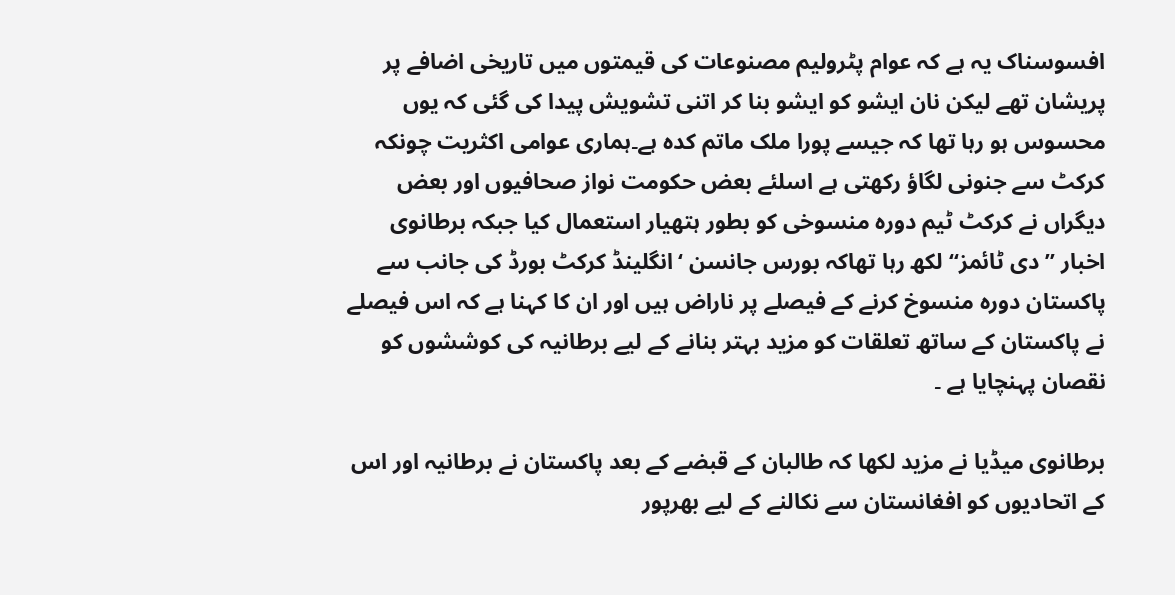افسوسناک یہ ہے کہ عوام پٹرولیم مصنوعات کی قیمتوں میں تاریخی اضافے پر پریشان تھے لیکن نان ایشو کو ایشو بنا کر اتنی تشویش پیدا کی گئی کہ یوں محسوس ہو رہا تھا کہ جیسے پورا ملک ماتم کدہ ہے۔ہماری عوامی اکثریت چونکہ کرکٹ سے جنونی لگاؤ رکھتی ہے اسلئے بعض حکومت نواز صحافیوں اور بعض دیگراں نے کرکٹ ٹیم دورہ منسوخی کو بطور ہتھیار استعمال کیا جبکہ برطانوی اخبار ”دی ٹائمز“ لکھ رہا تھاکہ بورس جانسن ‘انگلینڈ کرکٹ بورڈ کی جانب سے پاکستان دورہ منسوخ کرنے کے فیصلے پر ناراض ہیں اور ان کا کہنا ہے کہ اس فیصلے نے پاکستان کے ساتھ تعلقات کو مزید بہتر بنانے کے لیے برطانیہ کی کوششوں کو نقصان پہنچایا ہے ۔

برطانوی میڈیا نے مزید لکھا کہ طالبان کے قبضے کے بعد پاکستان نے برطانیہ اور اس کے اتحادیوں کو افغانستان سے نکالنے کے لیے بھرپور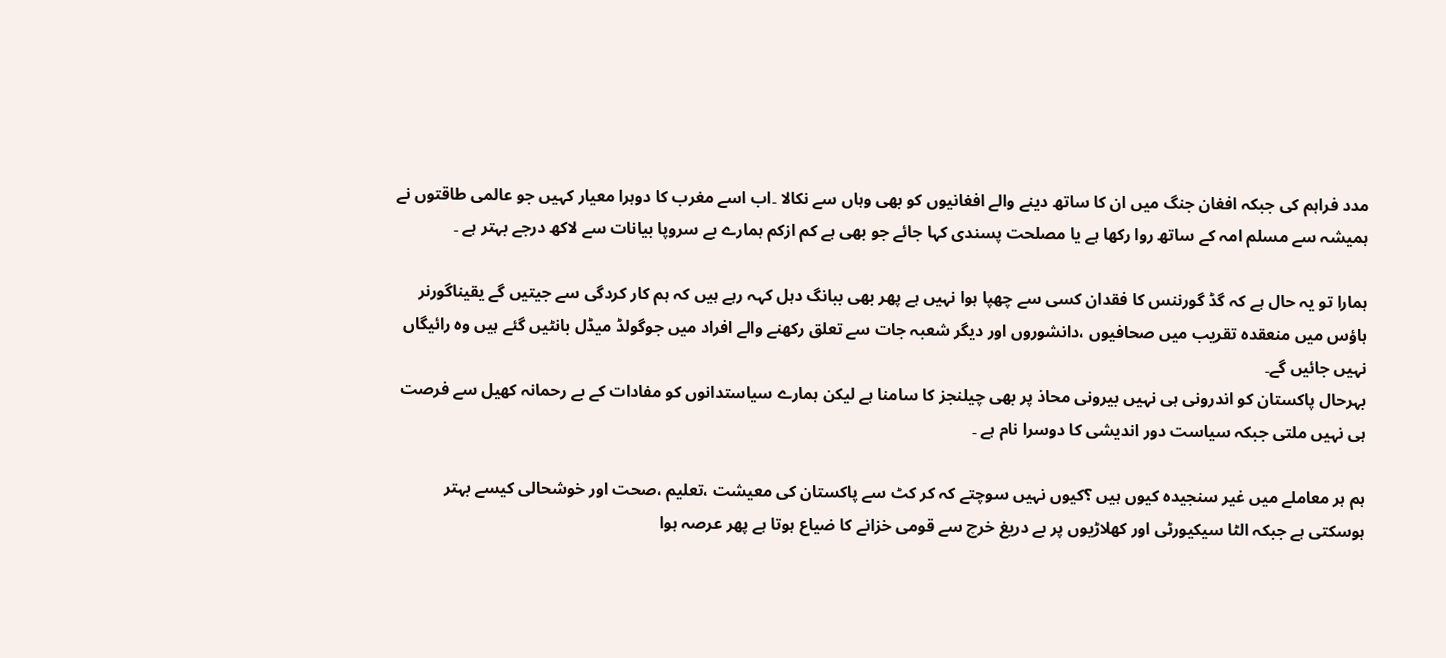مدد فراہم کی جبکہ افغان جنگ میں ان کا ساتھ دینے والے افغانیوں کو بھی وہاں سے نکالا ۔اب اسے مغرب کا دوہرا معیار کہیں جو عالمی طاقتوں نے ہمیشہ سے مسلم امہ کے ساتھ روا رکھا ہے یا مصلحت پسندی کہا جائے جو بھی ہے کم ازکم ہمارے بے سروپا بیانات سے لاکھ درجے بہتر ہے ۔

ہمارا تو یہ حال ہے کہ گڈ گورننس کا فقدان کسی سے چھپا ہوا نہیں ہے پھر بھی ببانگ دہل کہہ رہے ہیں کہ ہم کار کردگی سے جیتیں گے یقیناگورنر ہاؤس میں منعقدہ تقریب میں صحافیوں ،دانشوروں اور دیگر شعبہ جات سے تعلق رکھنے والے افراد میں جوگولڈ میڈل بانٹیں گئے ہیں وہ رائیگاں نہیں جائیں گے۔
بہرحال پاکستان کو اندرونی ہی نہیں بیرونی محاذ پر بھی چیلنجز کا سامنا ہے لیکن ہمارے سیاستدانوں کو مفادات کے بے رحمانہ کھیل سے فرصت ہی نہیں ملتی جبکہ سیاست دور اندیشی کا دوسرا نام ہے ۔

ہم ہر معاملے میں غیر سنجیدہ کیوں ہیں ؟کیوں نہیں سوچتے کہ کر کٹ سے پاکستان کی معیشت ،تعلیم ،صحت اور خوشحالی کیسے بہتر ہوسکتی ہے جبکہ الٹا سیکیورٹی اور کھلاڑیوں پر بے دریغ خرچ سے قومی خزانے کا ضیاع ہوتا ہے پھر عرصہ ہوا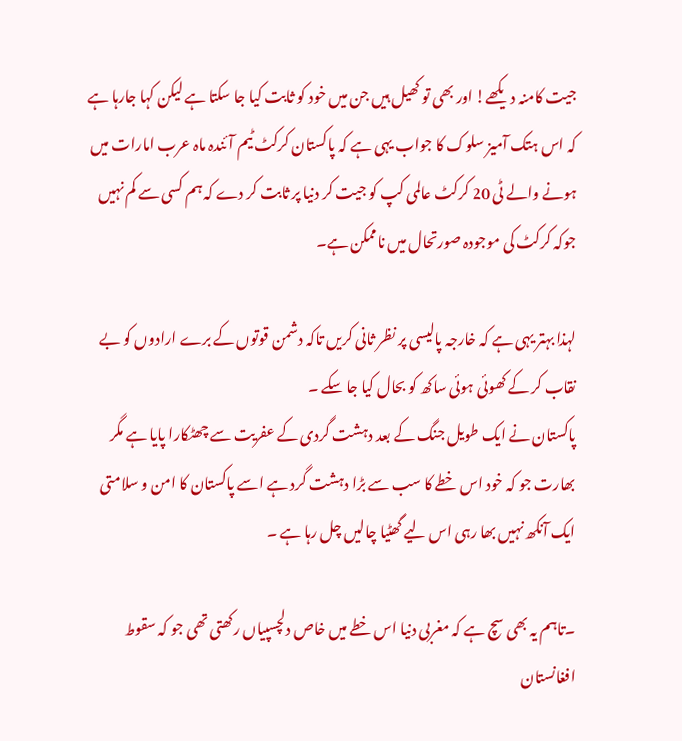جیت کامنہ دیکھے! اور بھی تو کھیل ہیں جن میں خود کو ثابت کیا جا سکتا ہے لیکن کہا جارہا ہے کہ اس ہتک آمیز سلوک کا جواب یہی ہے کہ پاکستان کرکٹ ٹیم آئندہ ماہ عرب امارات میں ہونے والے ٹی 20 کرکٹ عالمی کپ کو جیت کر دنیا پر ثابت کر دے کہ ہم کسی سے کم نہیں جوکہ کرکٹ کی موجودہ صورتحال میں ناممکن ہے۔

لہذا بہتر یہی ہے کہ خارجہ پالیسی پر نظر ثانی کریں تاکہ دشمن قوتوں کے برے ارادوں کو بے نقاب کر کے کھوئی ہوئی ساکھ کو بحال کیا جا سکے ۔
پاکستان نے ایک طویل جنگ کے بعد دہشت گردی کے عفریت سے چھٹکارا پایا ہے مگر بھارت جو کہ خود اس خطے کا سب سے بڑا دہشت گرد ہے اسے پاکستان کا امن و سلامتی ایک آنکھ نہیں بھا رہی اس لیے گھٹیا چالیں چل رہا ہے ۔

۔تاہم یہ بھی سچ ہے کہ مغربی دنیا اس خطے میں خاص دلچسپیاں رکھتی تھی جو کہ سقوط افغانستان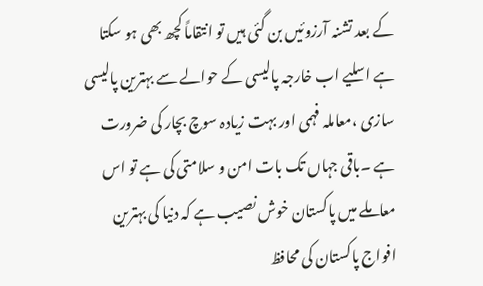کے بعد تشنہ آرزوئیں بن گئی ہیں تو انتقاماً کچھ بھی ہو سکتا ہے اسلیے اب خارجہ پالیسی کے حوالے سے بہترین پالیسی سازی ،معاملہ فہمی اور بہت زیادہ سوچ بچار کی ضرورت ہے ۔باقی جہاں تک بات امن و سلامتی کی ہے تو اس معاملے میں پاکستان خوش نصیب ہے کہ دنیا کی بہترین افواج پاکستان کی محافظ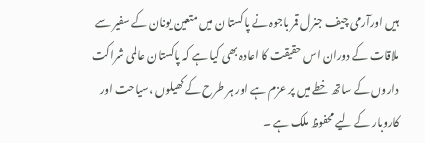ہیں اورآرمی چیف جنرل قمر باجوہ نے پاکستا ن میں متعین یونان کے سفیر سے ملاقات کے دوران اس حقیقت کا اعادہ بھی کیا ہے کہ پاکستان عالمی شراکت داروں کے ساتھ خطے میں پر عزم ہے اور ہر طرح کے کھیلوں ،سیاحت اور کاروبار کے لیے محفوظ ملک ہے ۔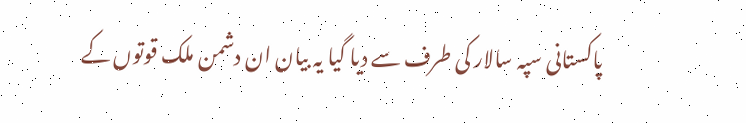پاکستانی سپہ سالار کی طرف سے دیا گیا یہ بیان ان دشمن ملک قوتوں کے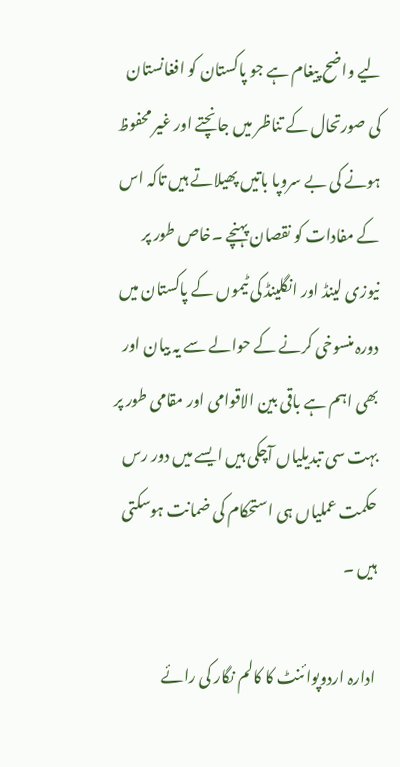لیے واضح پیغام ہے جو پاکستان کو افغانستان کی صورتحال کے تناظر میں جانچتے اور غیر محفوظ ہونے کی بے سروپا باتیں پھیلاتے ہیں تاکہ اس کے مفادات کو نقصان پہنچے ۔خاص طور پر نیوزی لینڈ اور انگلینڈ کی ٹیموں کے پاکستان میں دورہ منسوخی کرنے کے حوالے سے یہ بیان اور بھی اہم ہے باقی بین الاقوامی اور مقامی طور پر بہت سی تبدیلیاں آچکی ہیں ایسے میں دور رس حکمت عملیاں ہی استحکام کی ضمانت ہوسکتی ہیں ۔

ادارہ اردوپوائنٹ کا کالم نگار کی رائے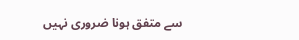سے متفق ہونا ضروری نہیں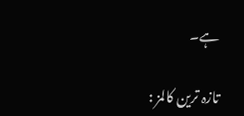ہے۔

تازہ ترین کالمز :